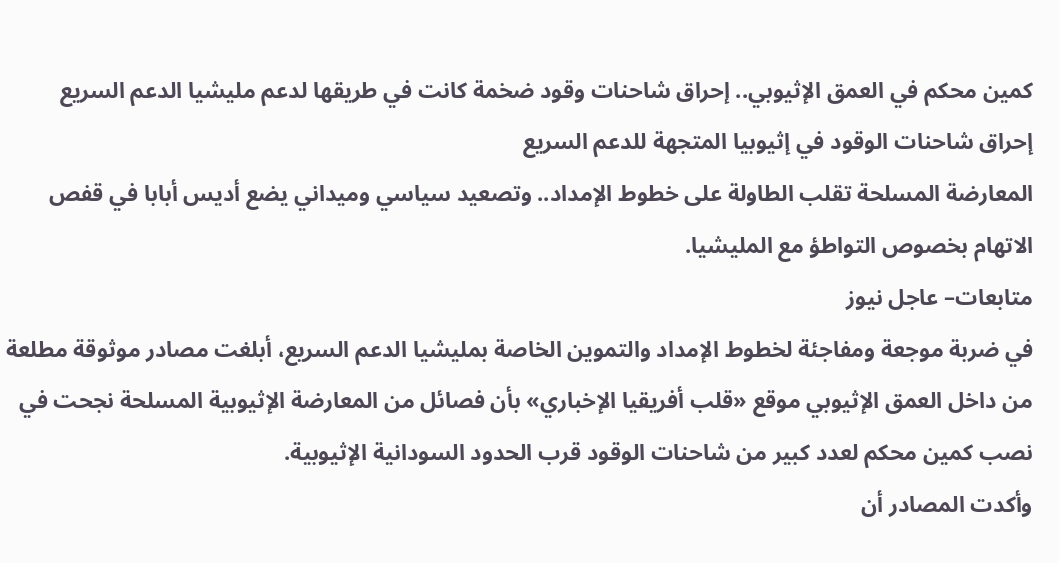كمين محكم في العمق الإثيوبي.. إحراق شاحنات وقود ضخمة كانت في طريقها لدعم مليشيا الدعم السريع
إحراق شاحنات الوقود في إثيوبيا المتجهة للدعم السريع
المعارضة المسلحة تقلب الطاولة على خطوط الإمداد.. وتصعيد سياسي وميداني يضع أديس أبابا في قفص الاتهام بخصوص التواطؤ مع المليشيا.
متابعات– عاجل نيوز
في ضربة موجعة ومفاجئة لخطوط الإمداد والتموين الخاصة بمليشيا الدعم السريع، أبلغت مصادر موثوقة مطلعة من داخل العمق الإثيوبي موقع «قلب أفريقيا الإخباري» بأن فصائل من المعارضة الإثيوبية المسلحة نجحت في نصب كمين محكم لعدد كبير من شاحنات الوقود قرب الحدود السودانية الإثيوبية.
وأكدت المصادر أن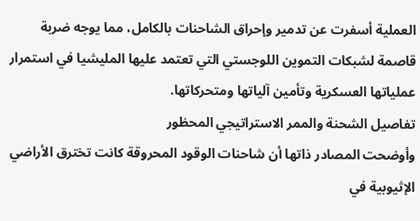العملية أسفرت عن تدمير وإحراق الشاحنات بالكامل، مما يوجه ضربة قاصمة لشبكات التموين اللوجستي التي تعتمد عليها المليشيا في استمرار عملياتها العسكرية وتأمين آلياتها ومتحركاتها.
تفاصيل الشحنة والممر الاستراتيجي المحظور
وأوضحت المصادر ذاتها أن شاحنات الوقود المحروقة كانت تخترق الأراضي الإثيوبية في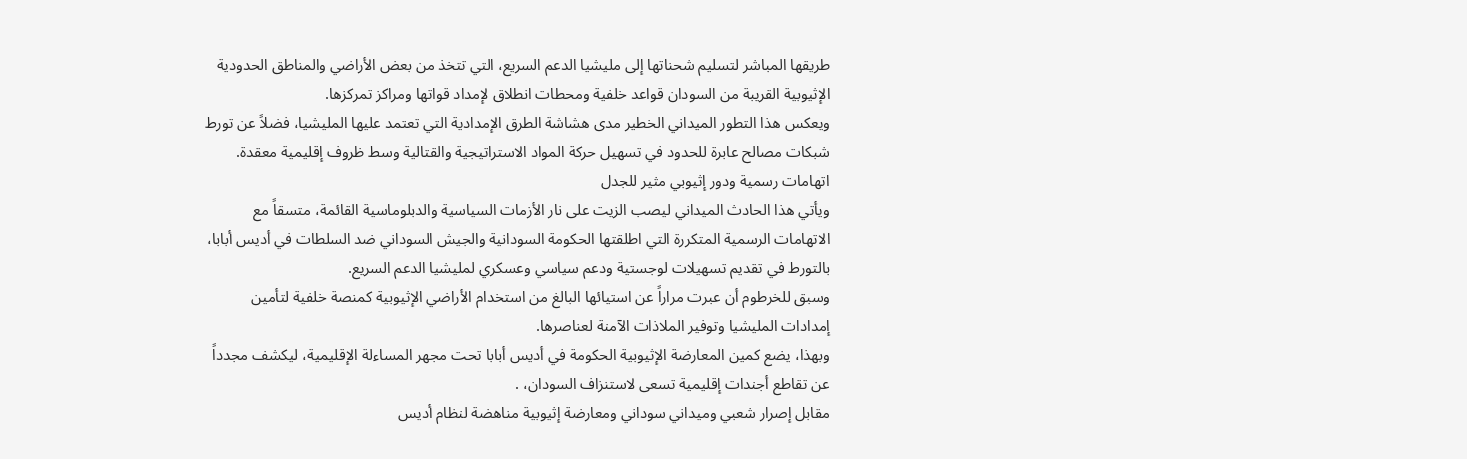طريقها المباشر لتسليم شحناتها إلى مليشيا الدعم السريع، التي تتخذ من بعض الأراضي والمناطق الحدودية الإثيوبية القريبة من السودان قواعد خلفية ومحطات انطلاق لإمداد قواتها ومراكز تمركزها.
ويعكس هذا التطور الميداني الخطير مدى هشاشة الطرق الإمدادية التي تعتمد عليها المليشيا، فضلاً عن تورط شبكات مصالح عابرة للحدود في تسهيل حركة المواد الاستراتيجية والقتالية وسط ظروف إقليمية معقدة.
اتهامات رسمية ودور إثيوبي مثير للجدل
ويأتي هذا الحادث الميداني ليصب الزيت على نار الأزمات السياسية والدبلوماسية القائمة، متسقاً مع الاتهامات الرسمية المتكررة التي اطلقتها الحكومة السودانية والجيش السوداني ضد السلطات في أديس أبابا، بالتورط في تقديم تسهيلات لوجستية ودعم سياسي وعسكري لمليشيا الدعم السريع.
وسبق للخرطوم أن عبرت مراراً عن استيائها البالغ من استخدام الأراضي الإثيوبية كمنصة خلفية لتأمين إمدادات المليشيا وتوفير الملاذات الآمنة لعناصرها.
وبهذا، يضع كمين المعارضة الإثيوبية الحكومة في أديس أبابا تحت مجهر المساءلة الإقليمية، ليكشف مجدداً عن تقاطع أجندات إقليمية تسعى لاستنزاف السودان، .
مقابل إصرار شعبي وميداني سوداني ومعارضة إثيوبية مناهضة لنظام أديس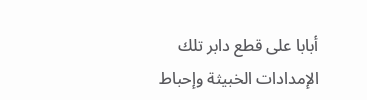أبابا على قطع دابر تلك الإمدادات الخبيثة وإحباط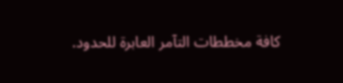كافة مخططات التآمر العابرة للحدود.